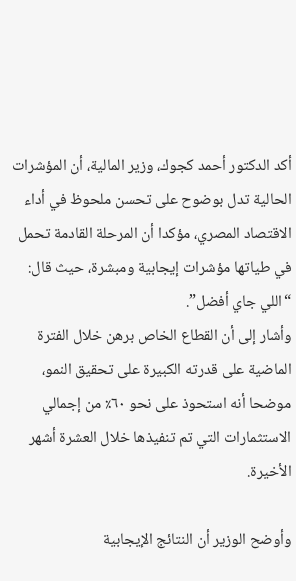أكد الدكتور أحمد كجوك، وزير المالية، أن المؤشرات الحالية تدل بوضوح على تحسن ملحوظ في أداء الاقتصاد المصري، مؤكدا أن المرحلة القادمة تحمل في طياتها مؤشرات إيجابية ومبشرة، حيث قال: “اللي جاي أفضل”.
وأشار إلى أن القطاع الخاص برهن خلال الفترة الماضية على قدرته الكبيرة على تحقيق النمو، موضحا أنه استحوذ على نحو ٦٠٪ من إجمالي الاستثمارات التي تم تنفيذها خلال العشرة أشهر الأخيرة.

وأوضح الوزير أن النتائج الإيجابية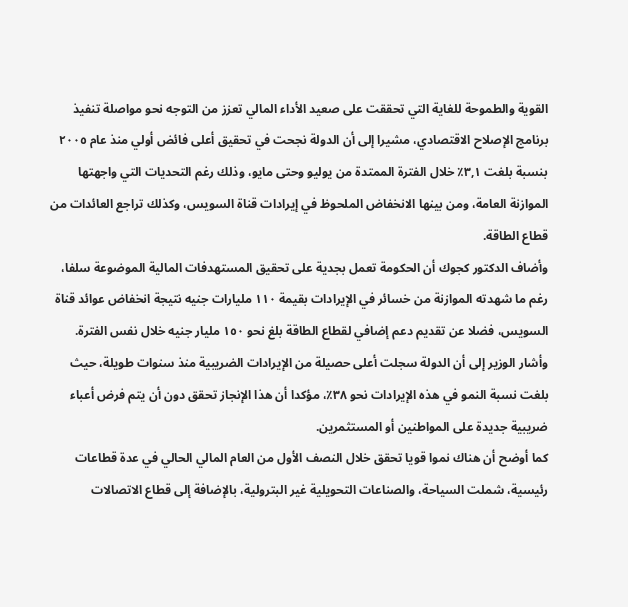القوية والطموحة للغاية التي تحققت على صعيد الأداء المالي تعزز من التوجه نحو مواصلة تنفيذ برنامج الإصلاح الاقتصادي، مشيرا إلى أن الدولة نجحت في تحقيق أعلى فائض أولي منذ عام ٢٠٠٥ بنسبة بلغت ٣,١٪ خلال الفترة الممتدة من يوليو وحتى مايو، وذلك رغم التحديات التي واجهتها الموازنة العامة، ومن بينها الانخفاض الملحوظ في إيرادات قناة السويس، وكذلك تراجع العائدات من قطاع الطاقة.
وأضاف الدكتور كجوك أن الحكومة تعمل بجدية على تحقيق المستهدفات المالية الموضوعة سلفا، رغم ما شهدته الموازنة من خسائر في الإيرادات بقيمة ١١٠ مليارات جنيه نتيجة انخفاض عوائد قناة السويس، فضلا عن تقديم دعم إضافي لقطاع الطاقة بلغ نحو ١٥٠ مليار جنيه خلال نفس الفترة.
وأشار الوزير إلى أن الدولة سجلت أعلى حصيلة من الإيرادات الضريبية منذ سنوات طويلة، حيث بلغت نسبة النمو في هذه الإيرادات نحو ٣٨٪، مؤكدا أن هذا الإنجاز تحقق دون أن يتم فرض أعباء ضريبية جديدة على المواطنين أو المستثمرين.
كما أوضح أن هناك نموا قويا تحقق خلال النصف الأول من العام المالي الحالي في عدة قطاعات رئيسية، شملت السياحة، والصناعات التحويلية غير البترولية، بالإضافة إلى قطاع الاتصالات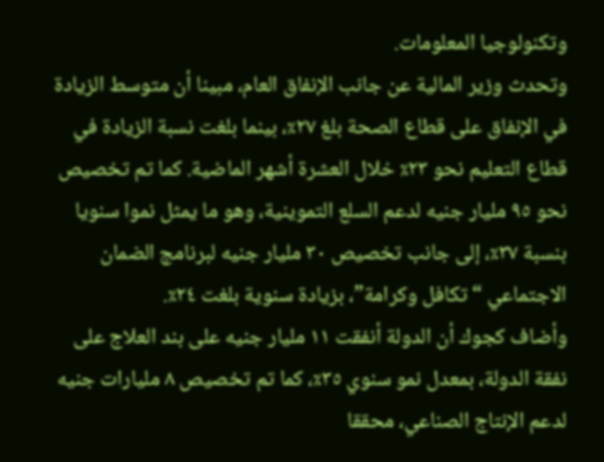وتكنولوجيا المعلومات.
وتحدث وزير المالية عن جانب الإنفاق العام، مبينا أن متوسط الزيادة في الإنفاق على قطاع الصحة بلغ ٢٧٪، بينما بلغت نسبة الزيادة في قطاع التعليم نحو ٢٣٪ خلال العشرة أشهر الماضية. كما تم تخصيص نحو ٩٥ مليار جنيه لدعم السلع التموينية، وهو ما يمثل نموا سنويا بنسبة ٣٧٪، إلى جانب تخصيص ٣٠ مليار جنيه لبرنامج الضمان الاجتماعي “تكافل وكرامة”، بزيادة سنوية بلغت ٢٤٪.
وأضاف كجوك أن الدولة أنفقت ١١ مليار جنيه على بند العلاج على نفقة الدولة، بمعدل نمو سنوي ٣٥٪، كما تم تخصيص ٨ مليارات جنيه لدعم الإنتاج الصناعي، محققا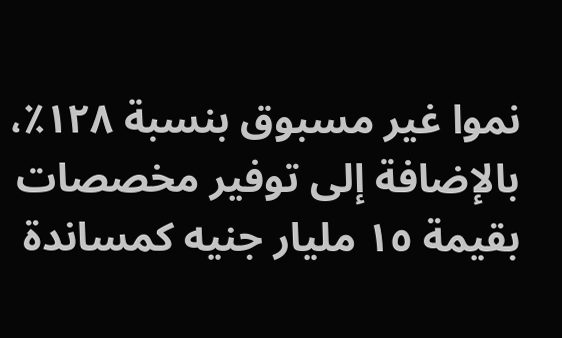نموا غير مسبوق بنسبة ١٢٨٪، بالإضافة إلى توفير مخصصات بقيمة ١٥ مليار جنيه كمساندة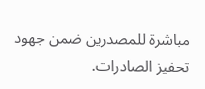مباشرة للمصدرين ضمن جهود تحفيز الصادرات.